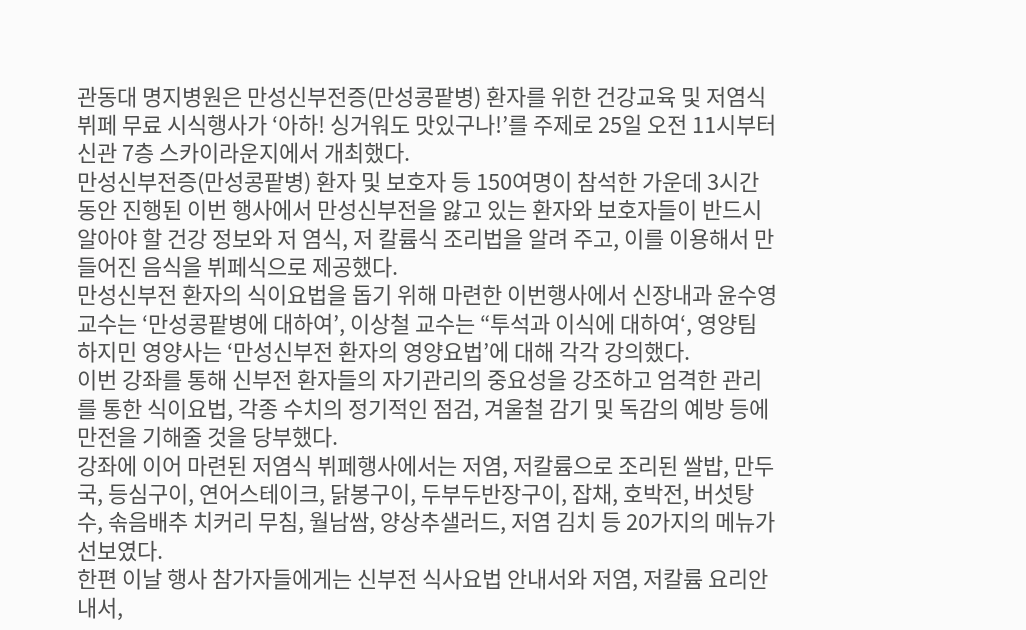관동대 명지병원은 만성신부전증(만성콩팥병) 환자를 위한 건강교육 및 저염식 뷔페 무료 시식행사가 ‘아하! 싱거워도 맛있구나!’를 주제로 25일 오전 11시부터 신관 7층 스카이라운지에서 개최했다.
만성신부전증(만성콩팥병) 환자 및 보호자 등 150여명이 참석한 가운데 3시간 동안 진행된 이번 행사에서 만성신부전을 앓고 있는 환자와 보호자들이 반드시 알아야 할 건강 정보와 저 염식, 저 칼륨식 조리법을 알려 주고, 이를 이용해서 만들어진 음식을 뷔페식으로 제공했다.
만성신부전 환자의 식이요법을 돕기 위해 마련한 이번행사에서 신장내과 윤수영 교수는 ‘만성콩팥병에 대하여’, 이상철 교수는 “투석과 이식에 대하여‘, 영양팀 하지민 영양사는 ‘만성신부전 환자의 영양요법’에 대해 각각 강의했다.
이번 강좌를 통해 신부전 환자들의 자기관리의 중요성을 강조하고 엄격한 관리를 통한 식이요법, 각종 수치의 정기적인 점검, 겨울철 감기 및 독감의 예방 등에 만전을 기해줄 것을 당부했다.
강좌에 이어 마련된 저염식 뷔페행사에서는 저염, 저칼륨으로 조리된 쌀밥, 만두국, 등심구이, 연어스테이크, 닭봉구이, 두부두반장구이, 잡채, 호박전, 버섯탕수, 솎음배추 치커리 무침, 월남쌈, 양상추샐러드, 저염 김치 등 20가지의 메뉴가 선보였다.
한편 이날 행사 참가자들에게는 신부전 식사요법 안내서와 저염, 저칼륨 요리안내서,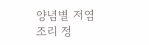양념별 저염 조리 정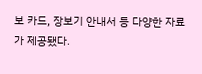보 카드, 장보기 안내서 등 다양한 자료가 제공됐다.